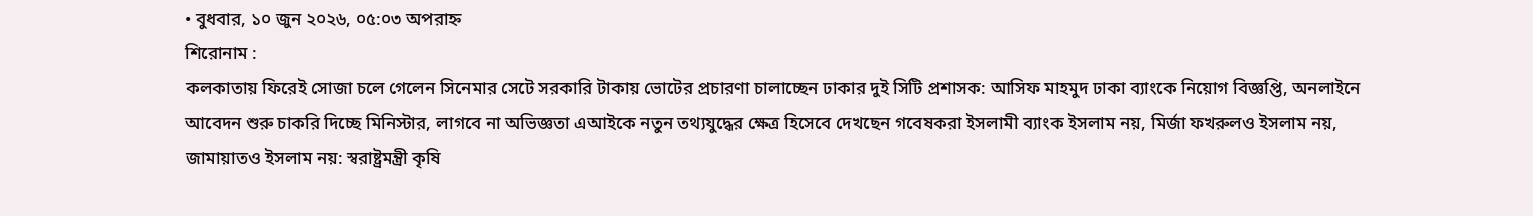• বুধবার, ১০ জুন ২০২৬, ০৫:০৩ অপরাহ্ন
শিরোনাম :
কলকাতায় ফিরেই সোজা চলে গেলেন সিনেমার সেটে সরকারি টাকায় ভোটের প্রচারণা চালাচ্ছেন ঢাকার দুই সিটি প্রশাসক: আসিফ মাহমুদ ঢাকা ব্যাংকে নিয়োগ বিজ্ঞপ্তি, অনলাইনে আবেদন শুরু চাকরি দিচ্ছে মিনিস্টার, লাগবে না অভিজ্ঞতা এআইকে নতুন তথ্যযুদ্ধের ক্ষেত্র হিসেবে দেখছেন গবেষকরা ইসলামী ব্যাংক ইসলাম নয়, মির্জা ফখরুলও ইসলাম নয়, জামায়াতও ইসলাম নয়: স্বরাষ্ট্রমন্ত্রী কৃষি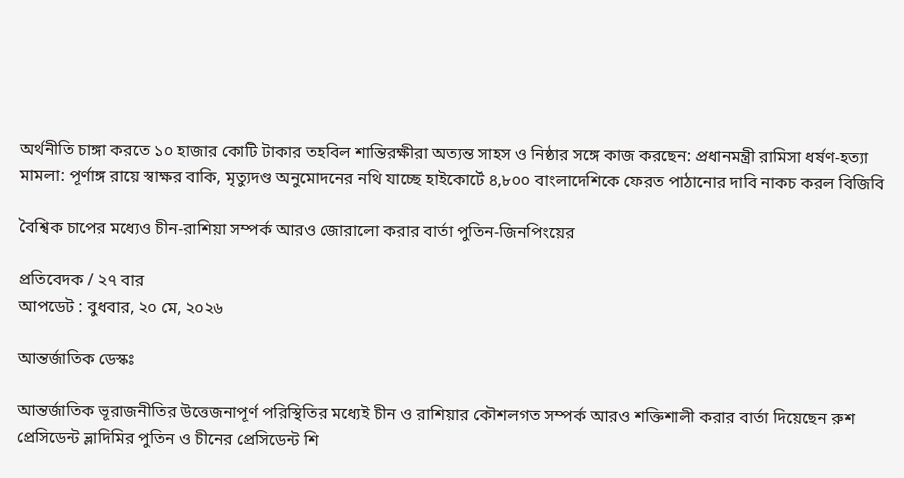অর্থনীতি চাঙ্গা করতে ১০ হাজার কোটি টাকার তহবিল শান্তিরক্ষীরা অত্যন্ত সাহস ও নিষ্ঠার সঙ্গে কাজ করছেন: প্রধানমন্ত্রী রামিসা ধর্ষণ-হত্যা মামলা: পূর্ণাঙ্গ রায়ে স্বাক্ষর বাকি, মৃত্যুদণ্ড অনুমোদনের নথি যাচ্ছে হাইকোর্টে ৪,৮০০ বাংলাদেশিকে ফেরত পাঠানোর দাবি নাকচ করল বিজিবি

বৈশ্বিক চাপের মধ্যেও চীন-রাশিয়া সম্পর্ক আরও জোরালো করার বার্তা পুতিন-জিনপিংয়ের

প্রতিবেদক / ২৭ বার
আপডেট : বুধবার, ২০ মে, ২০২৬

আন্তর্জাতিক ডেস্কঃ

আন্তর্জাতিক ভূরাজনীতির উত্তেজনাপূর্ণ পরিস্থিতির মধ্যেই চীন ও রাশিয়ার কৌশলগত সম্পর্ক আরও শক্তিশালী করার বার্তা দিয়েছেন রুশ প্রেসিডেন্ট ভ্লাদিমির পুতিন ও চীনের প্রেসিডেন্ট শি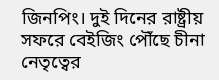জিনপিং। দুই দিনের রাষ্ট্রীয় সফরে বেইজিং পৌঁছে চীনা নেতৃত্বের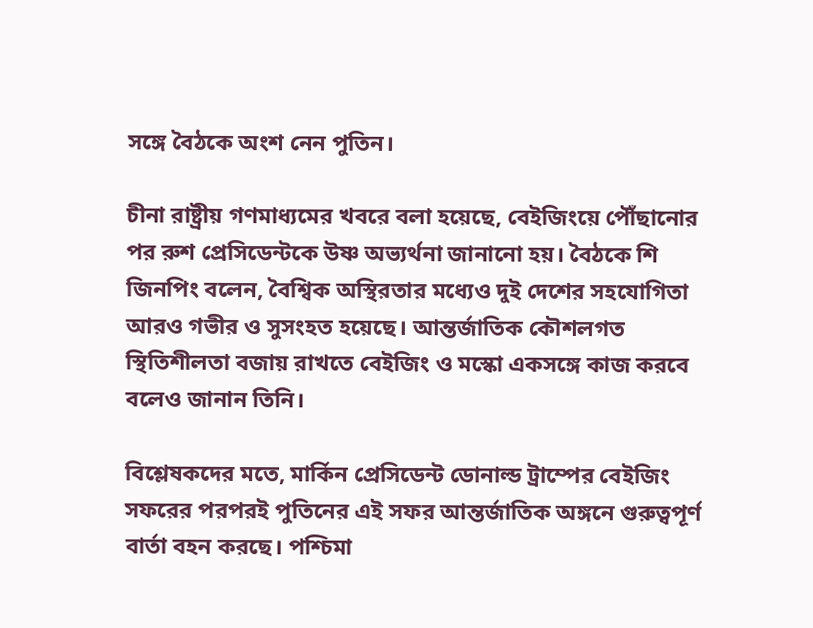সঙ্গে বৈঠকে অংশ নেন পুতিন।

চীনা রাষ্ট্রীয় গণমাধ্যমের খবরে বলা হয়েছে, বেইজিংয়ে পৌঁছানোর পর রুশ প্রেসিডেন্টকে উষ্ণ অভ্যর্থনা জানানো হয়। বৈঠকে শি জিনপিং বলেন, বৈশ্বিক অস্থিরতার মধ্যেও দুই দেশের সহযোগিতা আরও গভীর ও সুসংহত হয়েছে। আন্তর্জাতিক কৌশলগত স্থিতিশীলতা বজায় রাখতে বেইজিং ও মস্কো একসঙ্গে কাজ করবে বলেও জানান তিনি।

বিশ্লেষকদের মতে, মার্কিন প্রেসিডেন্ট ডোনাল্ড ট্রাম্পের বেইজিং সফরের পরপরই পুতিনের এই সফর আন্তর্জাতিক অঙ্গনে গুরুত্বপূর্ণ বার্তা বহন করছে। পশ্চিমা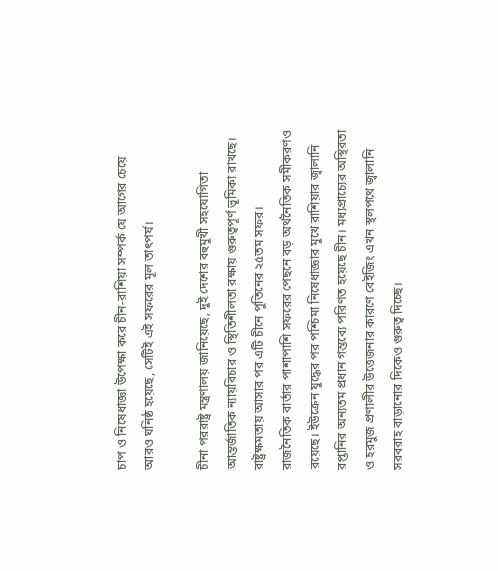চাপ ও নিষেধাজ্ঞা উপেক্ষা করে চীন-রাশিয়া সম্পর্ক যে আগের চেয়ে আরও ঘনিষ্ঠ হয়েছে, সেটিই এই সফরের মূল তাৎপর্য।

চীনা পররাষ্ট্র মন্ত্রণালয় জানিয়েছে, দুই দেশের বহুমুখী সহযোগিতা আন্তর্জাতিক ন্যায়বিচার ও স্থিতিশীলতা রক্ষায় গুরুত্বপূর্ণ ভূমিকা রাখছে। রাষ্ট্রক্ষমতায় আসার পর এটি চীনে পুতিনের ২৫তম সফর।
রাজনৈতিক বার্তার পাশাপাশি সফরের পেছনে বড় অর্থনৈতিক সমীকরণও রয়েছে। ইউক্রেন যুদ্ধের পর পশ্চিমা নিষেধাজ্ঞার মুখে রাশিয়ার জ্বালানি রপ্তানির অন্যতম প্রধান গন্তব্যে পরিণত হয়েছে চীন। মধ্যপ্রাচ্যের অস্থিরতা ও হরমুজ প্রণালীর উত্তেজনার কারণে বেইজিং এখন স্থলপথে জ্বালানি সরবরাহ বাড়ানোর দিকেও গুরুত্ব দিচ্ছে।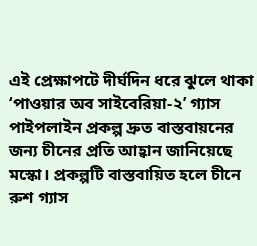এই প্রেক্ষাপটে দীর্ঘদিন ধরে ঝুলে থাকা ‘পাওয়ার অব সাইবেরিয়া-২’ গ্যাস পাইপলাইন প্রকল্প দ্রুত বাস্তবায়নের জন্য চীনের প্রতি আহ্বান জানিয়েছে মস্কো। প্রকল্পটি বাস্তবায়িত হলে চীনে রুশ গ্যাস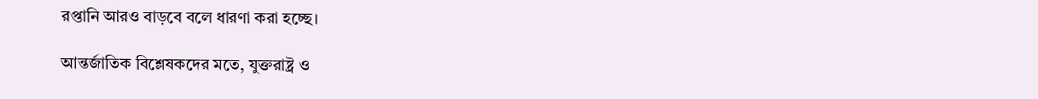রপ্তানি আরও বাড়বে বলে ধারণা করা হচ্ছে।

আন্তর্জাতিক বিশ্লেষকদের মতে, যুক্তরাষ্ট্র ও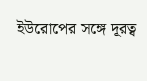ইউরোপের সঙ্গে দূরত্ব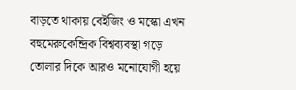বাড়তে থাকায় বেইজিং ও মস্কো এখন বহুমেরুকেন্দ্রিক বিশ্বব্যবস্থা গড়ে তোলার দিকে আরও মনোযোগী হয়ে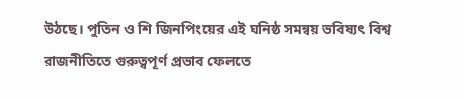উঠছে। পুতিন ও শি জিনপিংয়ের এই ঘনিষ্ঠ সমন্বয় ভবিষ্যৎ বিশ্ব রাজনীতিতে গুরুত্বপূর্ণ প্রভাব ফেলতে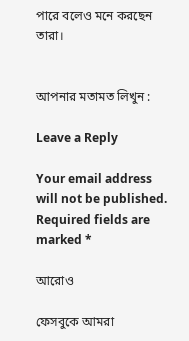পারে বলেও মনে করছেন তারা।


আপনার মতামত লিখুন :

Leave a Reply

Your email address will not be published. Required fields are marked *

আরোও

ফেসবুকে আমরা